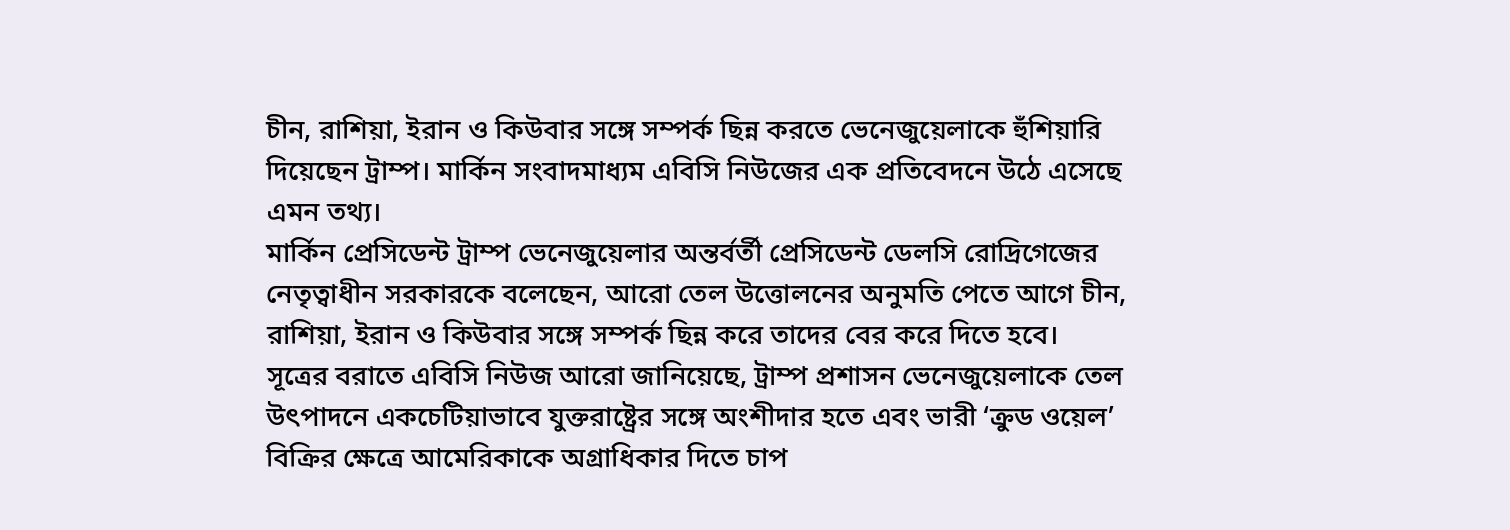চীন, রাশিয়া, ইরান ও কিউবার সঙ্গে সম্পর্ক ছিন্ন করতে ভেনেজুয়েলাকে হুঁশিয়ারি দিয়েছেন ট্রাম্প। মার্কিন সংবাদমাধ্যম এবিসি নিউজের এক প্রতিবেদনে উঠে এসেছে এমন তথ্য।
মার্কিন প্রেসিডেন্ট ট্রাম্প ভেনেজুয়েলার অন্তর্বর্তী প্রেসিডেন্ট ডেলসি রোদ্রিগেজের নেতৃত্বাধীন সরকারকে বলেছেন, আরো তেল উত্তোলনের অনুমতি পেতে আগে চীন, রাশিয়া, ইরান ও কিউবার সঙ্গে সম্পর্ক ছিন্ন করে তাদের বের করে দিতে হবে।
সূত্রের বরাতে এবিসি নিউজ আরো জানিয়েছে, ট্রাম্প প্রশাসন ভেনেজুয়েলাকে তেল উৎপাদনে একচেটিয়াভাবে যুক্তরাষ্ট্রের সঙ্গে অংশীদার হতে এবং ভারী ‘ক্রুড ওয়েল’ বিক্রির ক্ষেত্রে আমেরিকাকে অগ্রাধিকার দিতে চাপ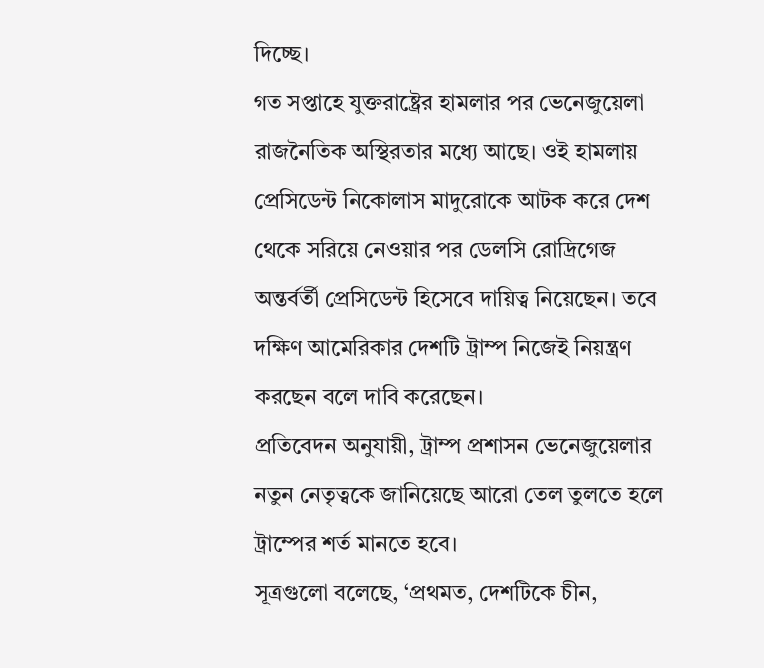দিচ্ছে।
গত সপ্তাহে যুক্তরাষ্ট্রের হামলার পর ভেনেজুয়েলা রাজনৈতিক অস্থিরতার মধ্যে আছে। ওই হামলায় প্রেসিডেন্ট নিকোলাস মাদুরোকে আটক করে দেশ থেকে সরিয়ে নেওয়ার পর ডেলসি রোদ্রিগেজ অন্তর্বর্তী প্রেসিডেন্ট হিসেবে দায়িত্ব নিয়েছেন। তবে দক্ষিণ আমেরিকার দেশটি ট্রাম্প নিজেই নিয়ন্ত্রণ করছেন বলে দাবি করেছেন।
প্রতিবেদন অনুযায়ী, ট্রাম্প প্রশাসন ভেনেজুয়েলার নতুন নেতৃত্বকে জানিয়েছে আরো তেল তুলতে হলে ট্রাম্পের শর্ত মানতে হবে।
সূত্রগুলো বলেছে, ‘প্রথমত, দেশটিকে চীন,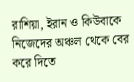রাশিয়া, ইরান ও কিউবাকে নিজেদের অঞ্চল থেকে বের করে দিতে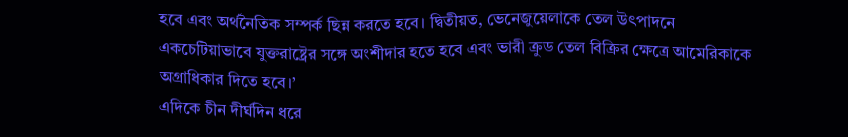হবে এবং অর্থনৈতিক সম্পর্ক ছিন্ন করতে হবে। দ্বিতীয়ত, ভেনেজুয়েলাকে তেল উৎপাদনে একচেটিয়াভাবে যুক্তরাষ্ট্রের সঙ্গে অংশীদার হতে হবে এবং ভারী ক্রুড তেল বিক্রির ক্ষেত্রে আমেরিকাকে অগ্রাধিকার দিতে হবে।’
এদিকে চীন দীর্ঘদিন ধরে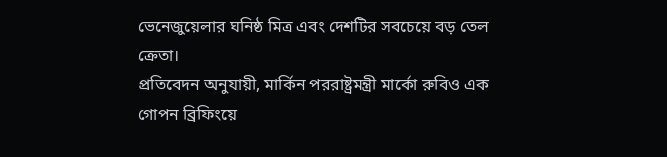ভেনেজুয়েলার ঘনিষ্ঠ মিত্র এবং দেশটির সবচেয়ে বড় তেল ক্রেতা।
প্রতিবেদন অনুযায়ী, মার্কিন পররাষ্ট্রমন্ত্রী মার্কো রুবিও এক গোপন ব্রিফিংয়ে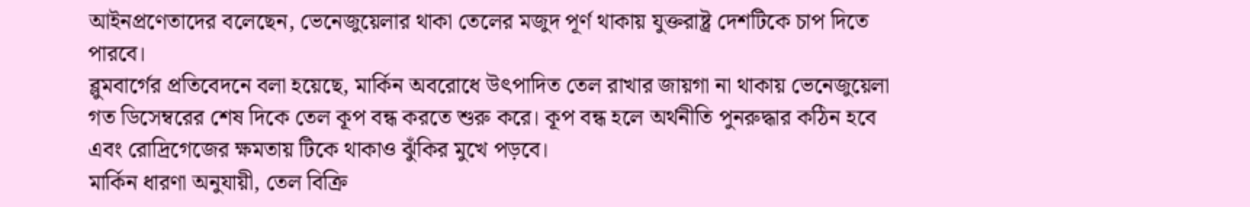আইনপ্রণেতাদের বলেছেন, ভেনেজুয়েলার থাকা তেলের মজুদ পূর্ণ থাকায় যুক্তরাষ্ট্র দেশটিকে চাপ দিতে পারবে।
ব্লুমবার্গের প্রতিবেদনে বলা হয়েছে, মার্কিন অবরোধে উৎপাদিত তেল রাখার জায়গা না থাকায় ভেনেজুয়েলা গত ডিসেম্বরের শেষ দিকে তেল কূপ বন্ধ করতে শুরু করে। কূপ বন্ধ হলে অর্থনীতি পুনরুদ্ধার কঠিন হবে এবং রোদ্রিগেজের ক্ষমতায় টিকে থাকাও ঝুঁকির মুখে পড়বে।
মার্কিন ধারণা অনুযায়ী, তেল বিক্রি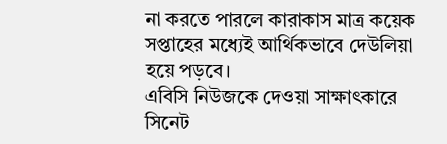না করতে পারলে কারাকাস মাত্র কয়েক সপ্তাহের মধ্যেই আর্থিকভাবে দেউলিয়া হয়ে পড়বে।
এবিসি নিউজকে দেওয়া সাক্ষাৎকারে সিনেট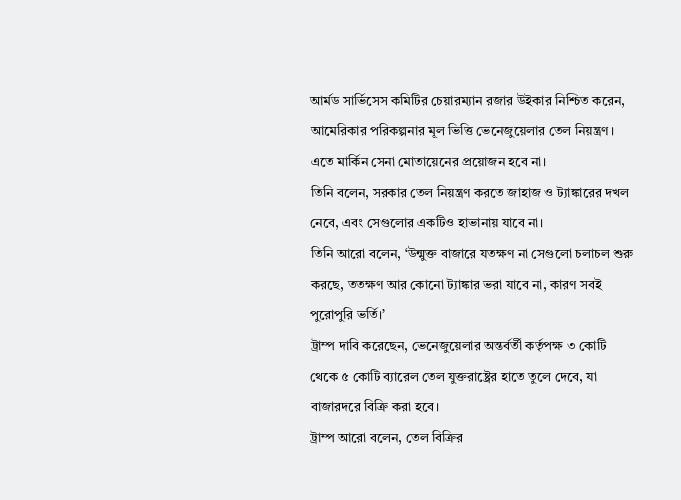আর্মড সার্ভিসেস কমিটির চেয়ারম্যান রজার উইকার নিশ্চিত করেন, আমেরিকার পরিকল্পনার মূল ভিত্তি ভেনেজুয়েলার তেল নিয়ন্ত্রণ। এতে মার্কিন সেনা মোতায়েনের প্রয়োজন হবে না।
তিনি বলেন, সরকার তেল নিয়ন্ত্রণ করতে জাহাজ ও ট্যাঙ্কারের দখল নেবে, এবং সেগুলোর একটিও হাভানায় যাবে না।
তিনি আরো বলেন, ‘উন্মুক্ত বাজারে যতক্ষণ না সেগুলো চলাচল শুরু করছে, ততক্ষণ আর কোনো ট্যাঙ্কার ভরা যাবে না, কারণ সবই পুরোপুরি ভর্তি।’
ট্রাম্প দাবি করেছেন, ভেনেজুয়েলার অন্তর্বর্তী কর্তৃপক্ষ ৩ কোটি থেকে ৫ কোটি ব্যারেল তেল যুক্তরাষ্ট্রের হাতে তুলে দেবে, যা বাজারদরে বিক্রি করা হবে।
ট্রাম্প আরো বলেন, তেল বিক্রির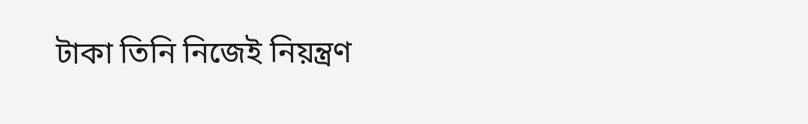টাকা তিনি নিজেই নিয়ন্ত্রণ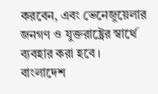করবেন, এবং ভেনেজুয়েলার জনগণ ও যুক্তরাষ্ট্রের স্বার্থে ব্যবহার করা হবে ।
বাংলাদেশ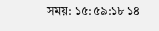সময়: ১৫:৫৯:১৮ ১৪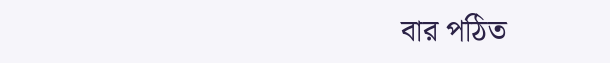বার পঠিত